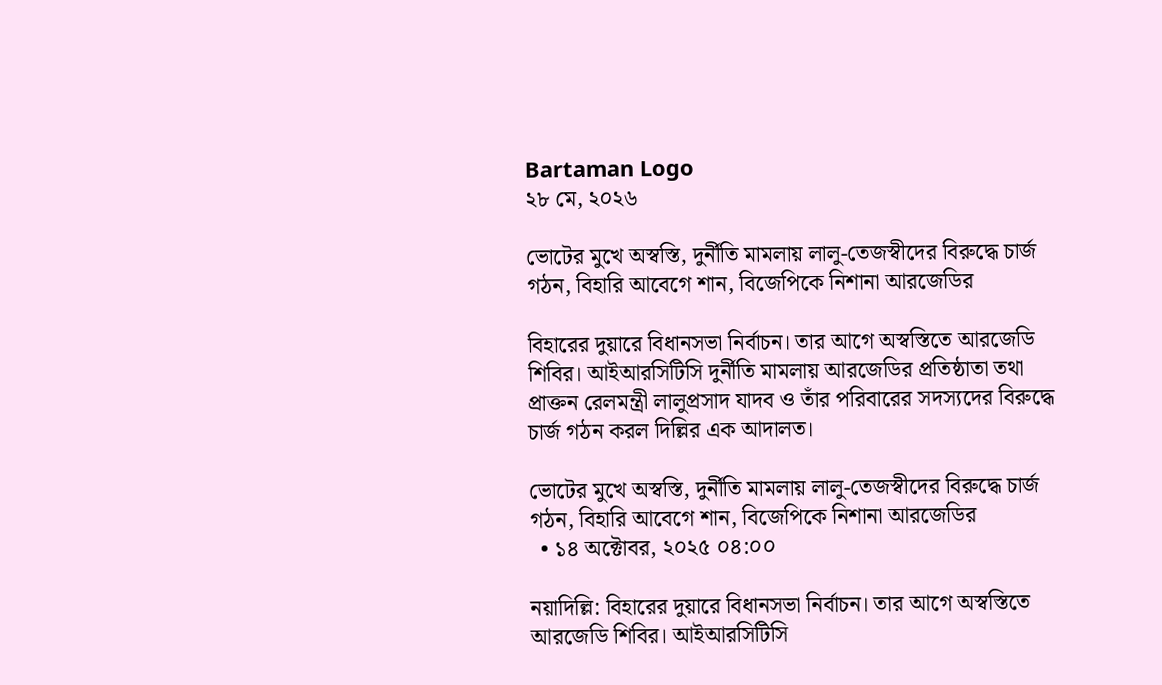Bartaman Logo
২৮ মে, ২০২৬

ভোটের মুখে অস্বস্তি, দুর্নীতি মামলায় লালু-তেজস্বীদের বিরুদ্ধে চার্জ গঠন, বিহারি আবেগে শান, বিজেপিকে নিশানা আরজেডির

বিহারের দুয়ারে বিধানসভা নির্বাচন। তার আগে অস্বস্তিতে আরজেডি শিবির। আইআরসিটিসি দুর্নীতি মামলায় আরজেডির প্রতিষ্ঠাতা তথা প্রাক্তন রেলমন্ত্রী লালুপ্রসাদ যাদব ও তাঁর পরিবারের সদস্যদের বিরুদ্ধে চার্জ গঠন করল দিল্লির এক আদালত।

ভোটের মুখে অস্বস্তি, দুর্নীতি মামলায় লালু-তেজস্বীদের বিরুদ্ধে চার্জ গঠন, বিহারি আবেগে শান, বিজেপিকে নিশানা আরজেডির
  • ১৪ অক্টোবর, ২০২৫ ০৪:০০

নয়াদিল্লি: বিহারের দুয়ারে বিধানসভা নির্বাচন। তার আগে অস্বস্তিতে আরজেডি শিবির। আইআরসিটিসি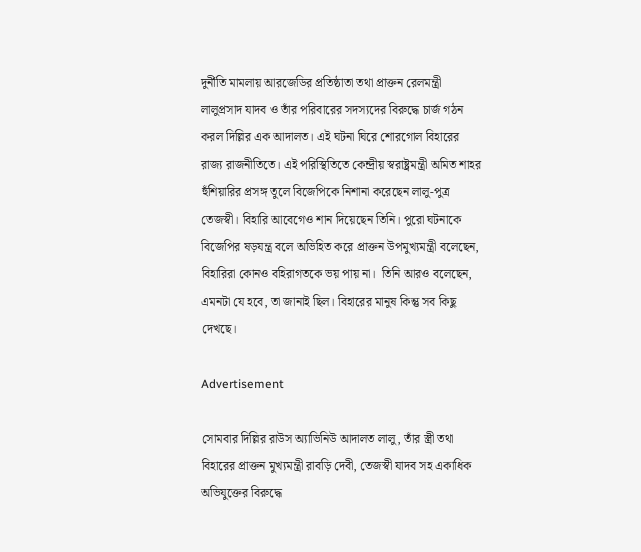দুর্নীতি মামলায় আরজেডির প্রতিষ্ঠাতা তথা প্রাক্তন রেলমন্ত্রী লালুপ্রসাদ যাদব ও তাঁর পরিবারের সদস্যদের বিরুদ্ধে চার্জ গঠন করল দিল্লির এক আদালত। এই ঘটনা ঘিরে শোরগোল বিহারের রাজ্য রাজনীতিতে। এই পরিস্থিতিতে কেন্দ্রীয় স্বরাষ্ট্রমন্ত্রী অমিত শাহর হুঁশিয়ারির প্রসঙ্গ তুলে বিজেপিকে নিশানা করেছেন লালু-পুত্র তেজস্বী। বিহারি আবেগেও শান দিয়েছেন তিনি। পুরো ঘটনাকে বিজেপির ষড়যন্ত্র বলে অভিহিত করে প্রাক্তন উপমুখ্যমন্ত্রী বলেছেন, বিহারিরা কোনও বহিরাগতকে ভয় পায় না।  তিনি আরও বলেছেন, এমনটা যে হবে, তা জানাই ছিল। বিহারের মানুষ কিন্তু সব কিছু দেখছে।

Advertisement

সোমবার দিল্লির রাউস অ্যাভিনিউ আদালত লালু, তাঁর স্ত্রী তথা বিহারের প্রাক্তন মুখ্যমন্ত্রী রাবড়ি দেবী, তেজস্বী যাদব সহ একাধিক অভিযুক্তের বিরুদ্ধে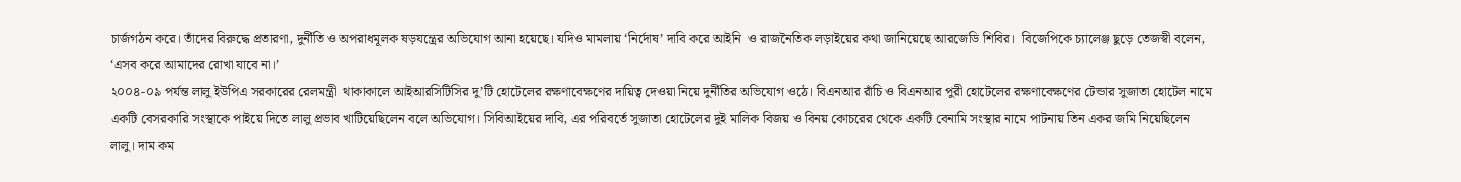চার্জগঠন করে। তাঁদের বিরুদ্ধে প্রতারণা, দুর্নীতি ও অপরাধমূলক ষড়যন্ত্রের অভিযোগ আনা হয়েছে। যদিও মামলায় ‘নির্দোষ’ দাবি করে আইনি  ও রাজনৈতিক লড়াইয়ের কথা জানিয়েছে আরজেডি শিবির।  বিজেপিকে চ্যালেঞ্জ ছুড়ে তেজস্বী বলেন, ‘এসব করে আমাদের রোখা যাবে না।’
২০০৪-০৯ পর্যন্ত লালু ইউপিএ সরকারের রেলমন্ত্রী  থাকাকালে আইআরসিটিসির দু’টি হোটেলের রক্ষণাবেক্ষণের দায়িত্ব দেওয়া নিয়ে দুর্নীতির অভিযোগ ওঠে। বিএনআর রাঁচি ও বিএনআর পুরী হোটেলের রক্ষণাবেক্ষণের টেন্ডার সুজাতা হোটেল নামে একটি বেসরকারি সংস্থাকে পাইয়ে দিতে লালু প্রভাব খাটিয়েছিলেন বলে অভিযোগ। সিবিআইয়ের দাবি, এর পরিবর্তে সুজাতা হোটেলের দুই মালিক বিজয় ও বিনয় কোচরের থেকে একটি বেনামি সংস্থার নামে পাটনায় তিন একর জমি নিয়েছিলেন লালু। দাম কম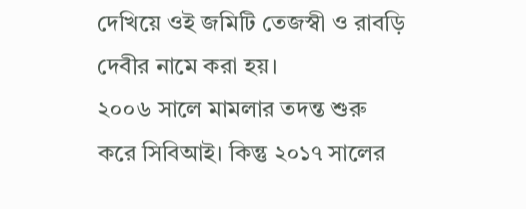দেখিয়ে ওই জমিটি তেজস্বী ও রাবড়ি দেবীর নামে করা হয়।
২০০৬ সালে মামলার তদন্ত শুরু করে সিবিআই। কিন্তু ২০১৭ সালের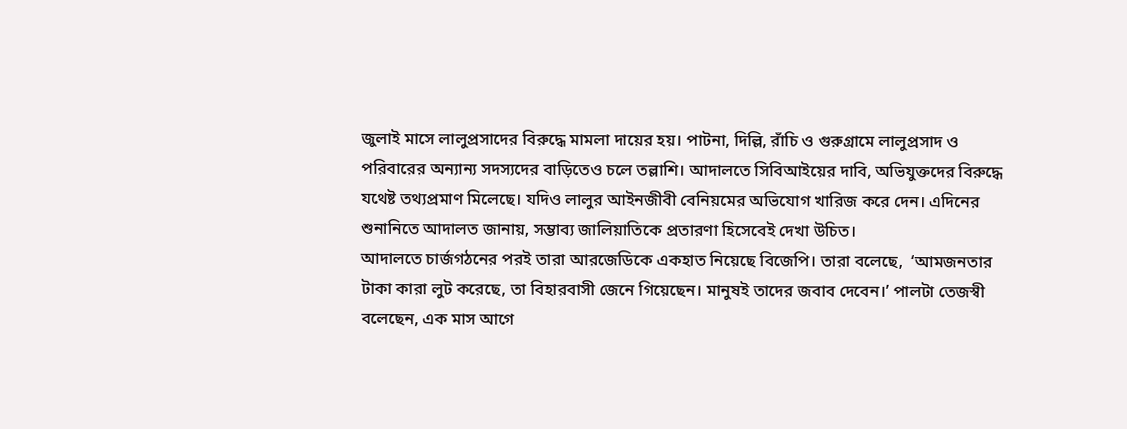জুলাই মাসে লালুপ্রসাদের বিরুদ্ধে মামলা দায়ের হয়। পাটনা, দিল্লি, রাঁচি ও গুরুগ্রামে লালুপ্রসাদ ও পরিবারের অন্যান্য সদস্যদের বাড়িতেও চলে তল্লাশি। আদালতে সিবিআইয়ের দাবি, অভিযুক্তদের বিরুদ্ধে যথেষ্ট তথ্যপ্রমাণ মিলেছে। যদিও লালুর আইনজীবী বেনিয়মের অভিযোগ খারিজ করে দেন। এদিনের শুনানিতে আদালত জানায়, সম্ভাব্য জালিয়াতিকে প্রতারণা হিসেবেই দেখা উচিত।
আদালতে চার্জগঠনের পরই তারা আরজেডিকে একহাত নিয়েছে বিজেপি। তারা বলেছে,  ‘আমজনতার টাকা কারা লুট করেছে, তা বিহারবাসী জেনে গিয়েছেন। মানুষই তাদের জবাব দেবেন।’ পালটা তেজস্বী বলেছেন, এক মাস আগে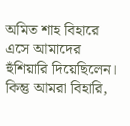অমিত শাহ বিহারে এসে আমাদের হুঁশিয়ারি দিয়েছিলেন। কিন্তু আমরা বিহারি,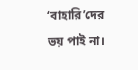‘বাহারি’দের  ভয় পাই না।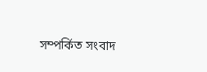সম্পর্কিত সংবাদ